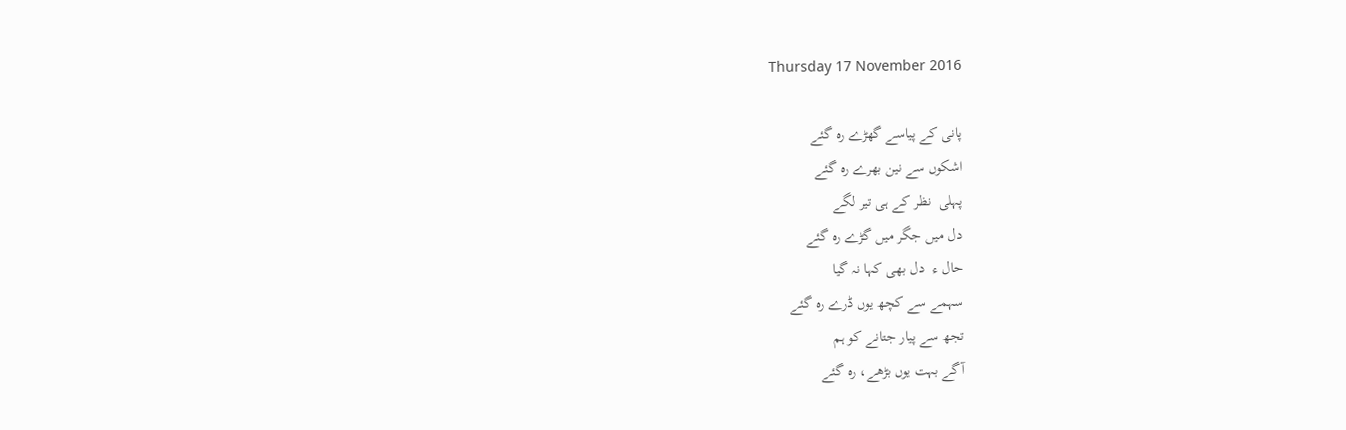Thursday 17 November 2016

پانی کے پیاسے گھڑے رہ گئے
اشکوں سے نین بھرے رہ گئے
پہلی  نظر کے ہی تیر لگے
دل میں جگر میں گڑے رہ گئے
حال ء  دل بھی کہا نہ گیا
سہمے سے کچھ یوں ڈرے رہ گئے
تجھ سے پیار جتانے کو ہم
آگے بہت یوں بڑھے، رہ گئے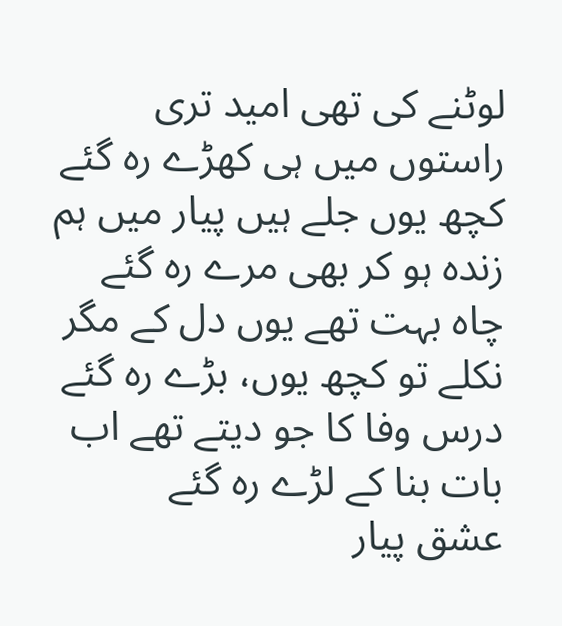لوٹنے کی تھی امید تری
راستوں میں ہی کھڑے رہ گئے
کچھ یوں جلے ہیں پیار میں ہم
زندہ ہو کر بھی مرے رہ گئے
چاہ بہت تھے یوں دل کے مگر
نکلے تو کچھ یوں، بڑے رہ گئے
درس وفا کا جو دیتے تھے اب
بات بنا کے لڑے رہ گئے
عشق پیار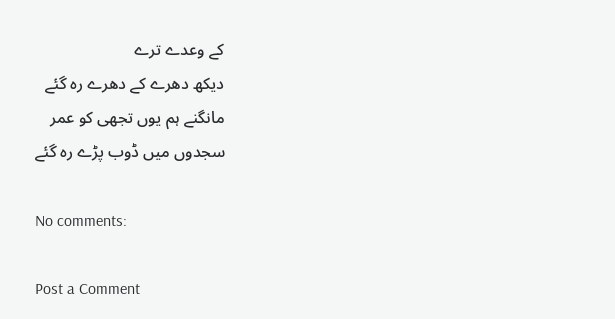کے وعدے ترے
دیکھ دھرے کے دھرے رہ گئے
مانگنے ہم یوں تجھی کو عمر
سجدوں میں ڈوب پڑے رہ گئے

No comments:

Post a Comment